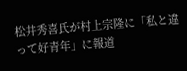松井秀喜氏が村上宗隆に「私と違って好青年」に報道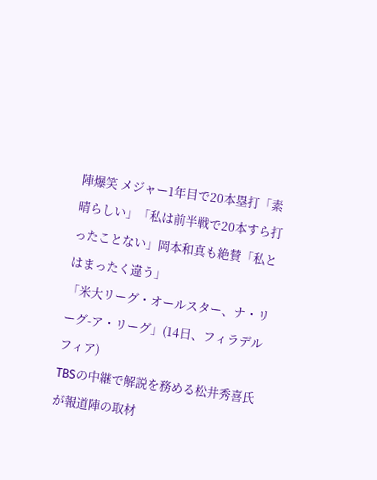陣爆笑 メジャー1年目で20本塁打「素晴らしい」「私は前半戦で20本すら打ったことない」岡本和真も絶賛「私とはまったく違う」
「米大リーグ・オールスター、ナ・リーグ-ア・リーグ」(14日、フィラデルフィア)
TBSの中継で解説を務める松井秀喜氏が報道陣の取材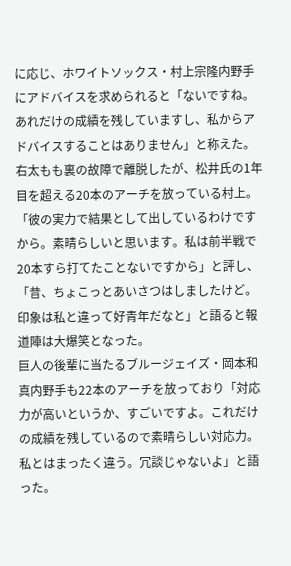に応じ、ホワイトソックス・村上宗隆内野手にアドバイスを求められると「ないですね。あれだけの成績を残していますし、私からアドバイスすることはありません」と称えた。
右太もも裏の故障で離脱したが、松井氏の1年目を超える20本のアーチを放っている村上。「彼の実力で結果として出しているわけですから。素晴らしいと思います。私は前半戦で20本すら打てたことないですから」と評し、「昔、ちょこっとあいさつはしましたけど。印象は私と違って好青年だなと」と語ると報道陣は大爆笑となった。
巨人の後輩に当たるブルージェイズ・岡本和真内野手も22本のアーチを放っており「対応力が高いというか、すごいですよ。これだけの成績を残しているので素晴らしい対応力。私とはまったく違う。冗談じゃないよ」と語った。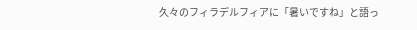久々のフィラデルフィアに「暑いですね」と語っ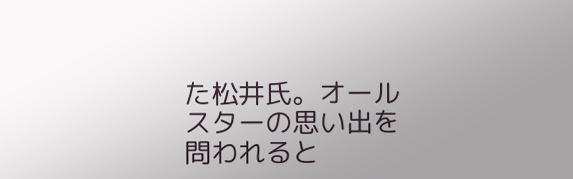た松井氏。オールスターの思い出を問われると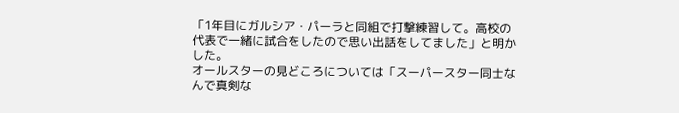「1年目にガルシア・パーラと同組で打撃練習して。高校の代表で一緒に試合をしたので思い出話をしてました」と明かした。
オールスターの見どころについては「スーパースター同士なんで真剣な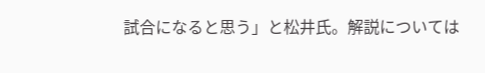試合になると思う」と松井氏。解説については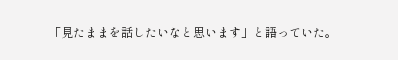「見たままを話したいなと思います」と語っていた。